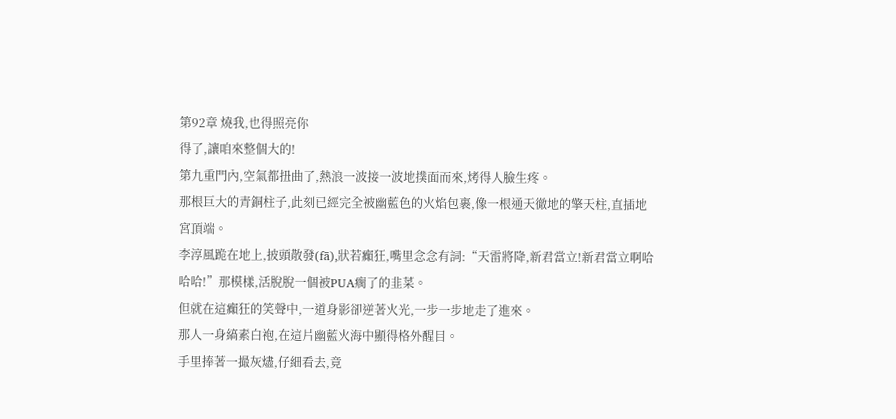第92章 燒我,也得照亮你
得了,讓咱來整個大的!
第九重門內,空氣都扭曲了,熱浪一波接一波地撲面而來,烤得人臉生疼。
那根巨大的青銅柱子,此刻已經完全被幽藍色的火焰包裹,像一根通天徹地的擎天柱,直插地宮頂端。
李淳風跪在地上,披頭散發(fā),狀若癲狂,嘴里念念有詞:“天雷將降,新君當立!新君當立啊哈哈哈!”那模樣,活脫脫一個被PUA瘸了的韭菜。
但就在這癲狂的笑聲中,一道身影卻逆著火光,一步一步地走了進來。
那人一身縞素白袍,在這片幽藍火海中顯得格外醒目。
手里捧著一撮灰燼,仔細看去,竟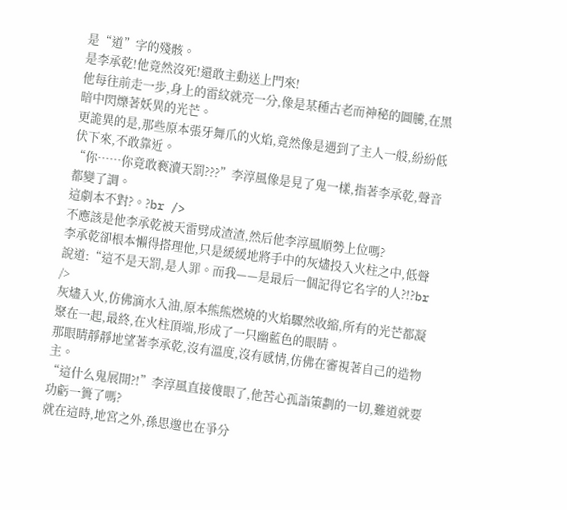是“道”字的殘骸。
是李承乾!他竟然沒死!還敢主動送上門來!
他每往前走一步,身上的雷紋就亮一分,像是某種古老而神秘的圖騰,在黑暗中閃爍著妖異的光芒。
更詭異的是,那些原本張牙舞爪的火焰,竟然像是遇到了主人一般,紛紛低伏下來,不敢靠近。
“你……你竟敢褻瀆天罰???”李淳風像是見了鬼一樣,指著李承乾,聲音都變了調。
這劇本不對?。?br />
不應該是他李承乾被天雷劈成渣渣,然后他李淳風順勢上位嗎?
李承乾卻根本懶得搭理他,只是緩緩地將手中的灰燼投入火柱之中,低聲說道:“這不是天罰,是人罪。而我——是最后一個記得它名字的人?!?br />
灰燼入火,仿佛滴水入油,原本熊熊燃燒的火焰驟然收縮,所有的光芒都凝聚在一起,最終,在火柱頂端,形成了一只幽藍色的眼睛。
那眼睛靜靜地望著李承乾,沒有溫度,沒有感情,仿佛在審視著自己的造物主。
“這什么鬼展開?!”李淳風直接傻眼了,他苦心孤詣策劃的一切,難道就要功虧一簣了嗎?
就在這時,地宮之外,孫思邈也在爭分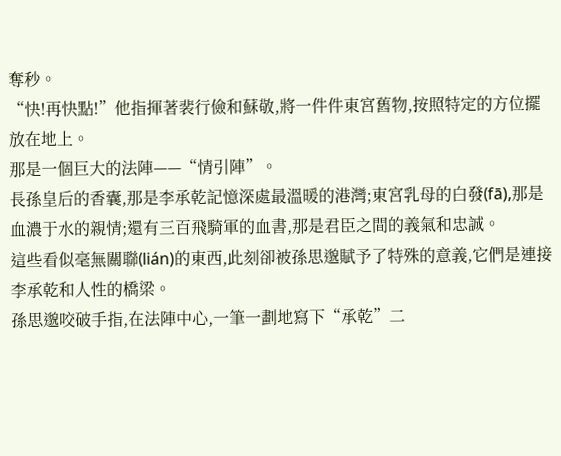奪秒。
“快!再快點!”他指揮著裴行儉和蘇敬,將一件件東宮舊物,按照特定的方位擺放在地上。
那是一個巨大的法陣——“情引陣”。
長孫皇后的香囊,那是李承乾記憶深處最溫暖的港灣;東宮乳母的白發(fā),那是血濃于水的親情;還有三百飛騎軍的血書,那是君臣之間的義氣和忠誠。
這些看似毫無關聯(lián)的東西,此刻卻被孫思邈賦予了特殊的意義,它們是連接李承乾和人性的橋梁。
孫思邈咬破手指,在法陣中心,一筆一劃地寫下“承乾”二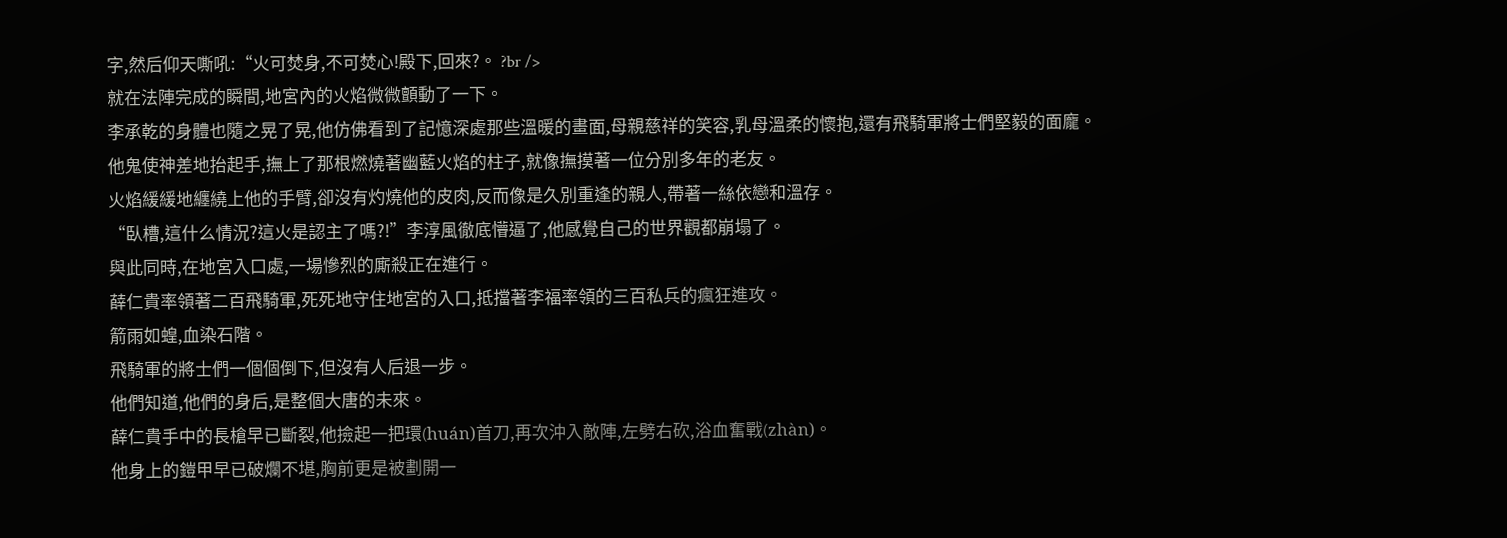字,然后仰天嘶吼:“火可焚身,不可焚心!殿下,回來?。 ?br />
就在法陣完成的瞬間,地宮內的火焰微微顫動了一下。
李承乾的身體也隨之晃了晃,他仿佛看到了記憶深處那些溫暖的畫面,母親慈祥的笑容,乳母溫柔的懷抱,還有飛騎軍將士們堅毅的面龐。
他鬼使神差地抬起手,撫上了那根燃燒著幽藍火焰的柱子,就像撫摸著一位分別多年的老友。
火焰緩緩地纏繞上他的手臂,卻沒有灼燒他的皮肉,反而像是久別重逢的親人,帶著一絲依戀和溫存。
“臥槽,這什么情況?這火是認主了嗎?!”李淳風徹底懵逼了,他感覺自己的世界觀都崩塌了。
與此同時,在地宮入口處,一場慘烈的廝殺正在進行。
薛仁貴率領著二百飛騎軍,死死地守住地宮的入口,抵擋著李福率領的三百私兵的瘋狂進攻。
箭雨如蝗,血染石階。
飛騎軍的將士們一個個倒下,但沒有人后退一步。
他們知道,他們的身后,是整個大唐的未來。
薛仁貴手中的長槍早已斷裂,他撿起一把環(huán)首刀,再次沖入敵陣,左劈右砍,浴血奮戰(zhàn)。
他身上的鎧甲早已破爛不堪,胸前更是被劃開一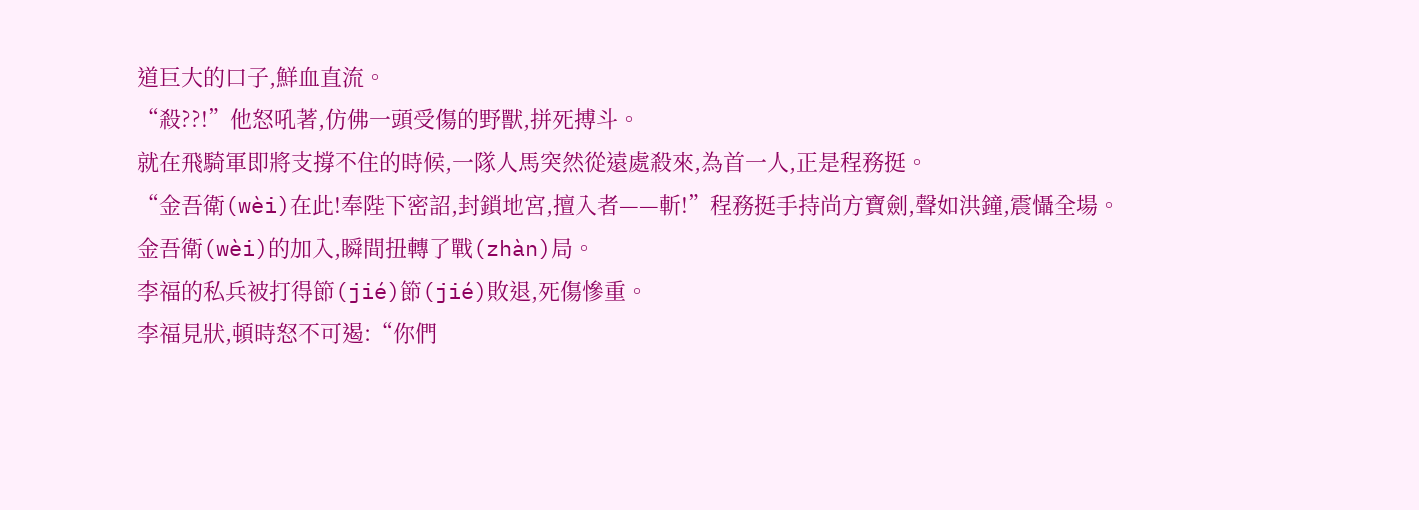道巨大的口子,鮮血直流。
“殺??!”他怒吼著,仿佛一頭受傷的野獸,拼死搏斗。
就在飛騎軍即將支撐不住的時候,一隊人馬突然從遠處殺來,為首一人,正是程務挺。
“金吾衛(wèi)在此!奉陛下密詔,封鎖地宮,擅入者——斬!”程務挺手持尚方寶劍,聲如洪鐘,震懾全場。
金吾衛(wèi)的加入,瞬間扭轉了戰(zhàn)局。
李福的私兵被打得節(jié)節(jié)敗退,死傷慘重。
李福見狀,頓時怒不可遏:“你們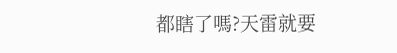都瞎了嗎?天雷就要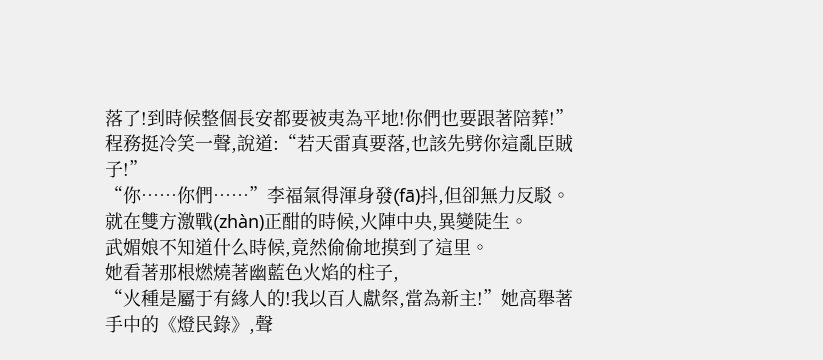落了!到時候整個長安都要被夷為平地!你們也要跟著陪葬!”
程務挺冷笑一聲,說道:“若天雷真要落,也該先劈你這亂臣賊子!”
“你……你們……”李福氣得渾身發(fā)抖,但卻無力反駁。
就在雙方激戰(zhàn)正酣的時候,火陣中央,異變陡生。
武媚娘不知道什么時候,竟然偷偷地摸到了這里。
她看著那根燃燒著幽藍色火焰的柱子,
“火種是屬于有緣人的!我以百人獻祭,當為新主!”她高舉著手中的《燈民錄》,聲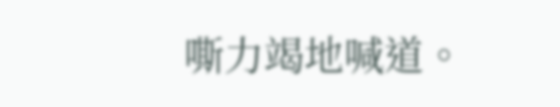嘶力竭地喊道。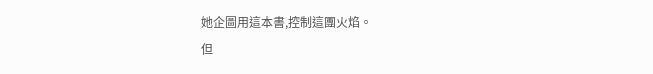她企圖用這本書,控制這團火焰。
但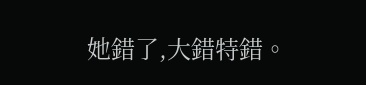她錯了,大錯特錯。